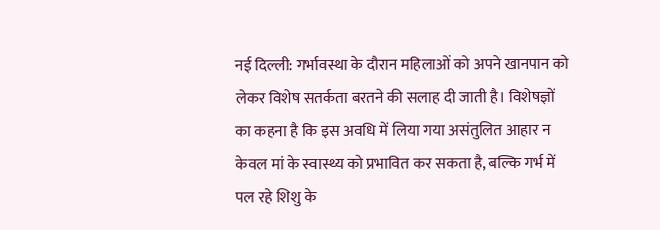नई दिल्ली: गर्भावस्था के दौरान महिलाओं को अपने खानपान को लेकर विशेष सतर्कता बरतने की सलाह दी जाती है। विशेषज्ञों का कहना है कि इस अवधि में लिया गया असंतुलित आहार न केवल मां के स्वास्थ्य को प्रभावित कर सकता है, बल्कि गर्भ में पल रहे शिशु के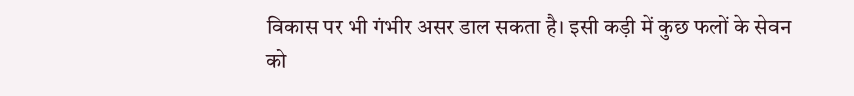विकास पर भी गंभीर असर डाल सकता है। इसी कड़ी में कुछ फलों के सेवन को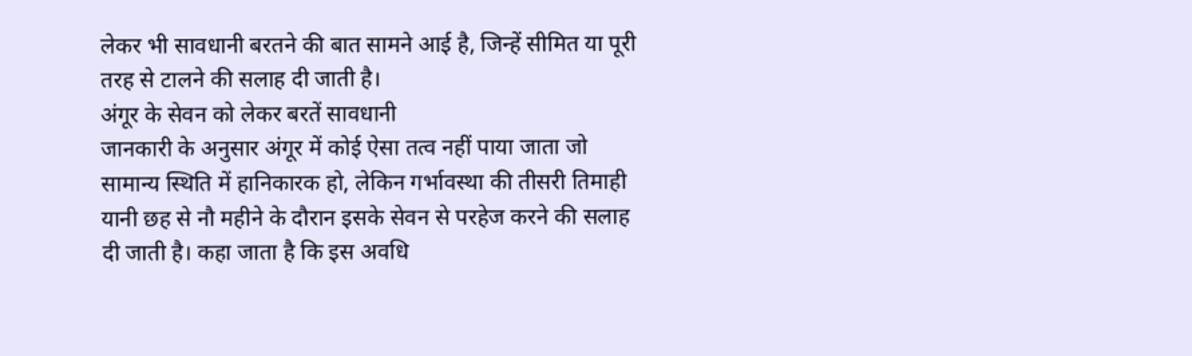लेकर भी सावधानी बरतने की बात सामने आई है, जिन्हें सीमित या पूरी तरह से टालने की सलाह दी जाती है।
अंगूर के सेवन को लेकर बरतें सावधानी
जानकारी के अनुसार अंगूर में कोई ऐसा तत्व नहीं पाया जाता जो सामान्य स्थिति में हानिकारक हो, लेकिन गर्भावस्था की तीसरी तिमाही यानी छह से नौ महीने के दौरान इसके सेवन से परहेज करने की सलाह दी जाती है। कहा जाता है कि इस अवधि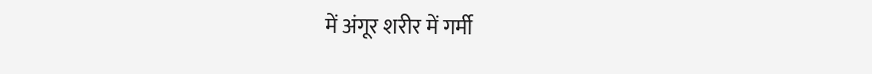में अंगूर शरीर में गर्मी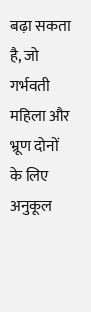बढ़ा सकता है, जो गर्भवती महिला और भ्रूण दोनों के लिए अनुकूल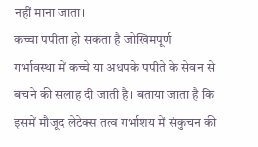नहीं माना जाता।
कच्चा पपीता हो सकता है जोखिमपूर्ण
गर्भावस्था में कच्चे या अधपके पपीते के सेवन से बचने की सलाह दी जाती है। बताया जाता है कि इसमें मौजूद लेटेक्स तत्व गर्भाशय में संकुचन की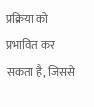प्रक्रिया को प्रभावित कर सकता है, जिससे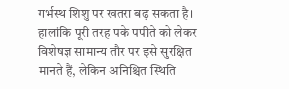गर्भस्थ शिशु पर खतरा बढ़ सकता है। हालांकि पूरी तरह पके पपीते को लेकर विशेषज्ञ सामान्य तौर पर इसे सुरक्षित मानते हैं, लेकिन अनिश्चित स्थिति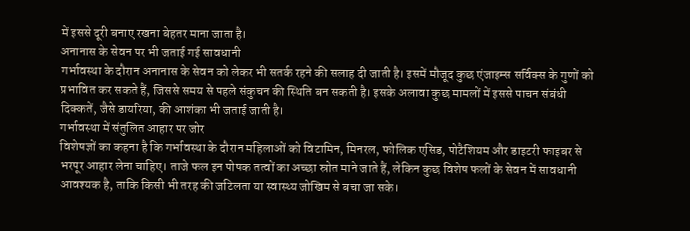में इससे दूरी बनाए रखना बेहतर माना जाता है।
अनानास के सेवन पर भी जताई गई सावधानी
गर्भावस्था के दौरान अनानास के सेवन को लेकर भी सतर्क रहने की सलाह दी जाती है। इसमें मौजूद कुछ एंजाइम्स सर्विक्स के गुणों को प्रभावित कर सकते हैं, जिससे समय से पहले संकुचन की स्थिति बन सकती है। इसके अलावा कुछ मामलों में इससे पाचन संबंधी दिक्कतें, जैसे डायरिया, की आशंका भी जताई जाती है।
गर्भावस्था में संतुलित आहार पर जोर
विशेषज्ञों का कहना है कि गर्भावस्था के दौरान महिलाओं को विटामिन, मिनरल, फोलिक एसिड, पोटैशियम और डाइटरी फाइबर से भरपूर आहार लेना चाहिए। ताजे फल इन पोषक तत्वों का अच्छा स्रोत माने जाते हैं, लेकिन कुछ विशेष फलों के सेवन में सावधानी आवश्यक है, ताकि किसी भी तरह की जटिलता या स्वास्थ्य जोखिम से बचा जा सके।